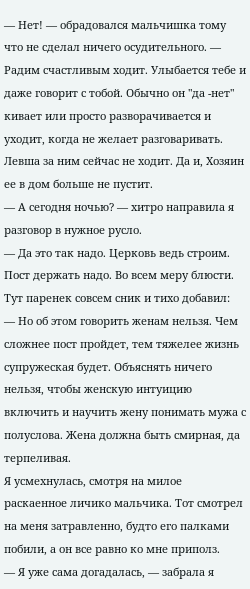— Нет! — обрадовался мальчишка тому что не сделал ничего осудительного. — Радим счастливым ходит. Улыбается тебе и даже говорит с тобой. Обычно он "да -нет" кивает или просто разворачивается и уходит, когда не желает разговаривать. Левша за ним сейчас не ходит. Да и, Хозяин ее в дом больше не пустит.
— А сегодня ночью? — хитро направила я разговор в нужное русло.
— Да это так надо. Церковь ведь строим. Пост держать надо. Во всем меру блюсти.
Тут паренек совсем сник и тихо добавил:
— Но об этом говорить женам нельзя. Чем сложнее пост пройдет, тем тяжелее жизнь супружеская будет. Объяснять ничего нельзя, чтобы женскую интуицию включить и научить жену понимать мужа с полуслова. Жена должна быть смирная, да терпеливая.
Я усмехнулась, смотря на милое раскаенное личико мальчика. Тот смотрел на меня затравленно, будто его палками побили, а он все равно ко мне приполз.
— Я уже сама догадалась, — забрала я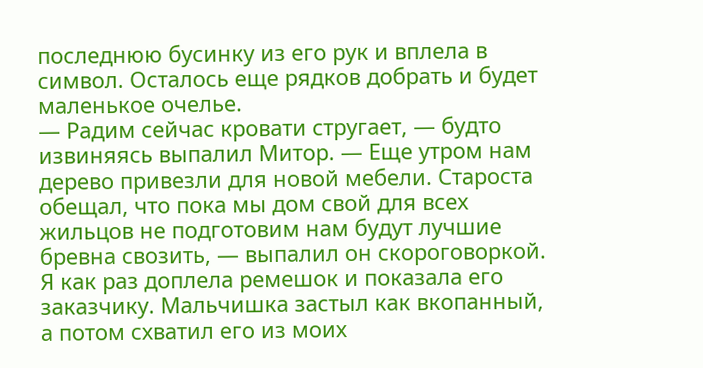последнюю бусинку из его рук и вплела в символ. Осталось еще рядков добрать и будет маленькое очелье.
— Радим сейчас кровати стругает, — будто извиняясь выпалил Митор. — Еще утром нам дерево привезли для новой мебели. Староста обещал, что пока мы дом свой для всех жильцов не подготовим нам будут лучшие бревна свозить, — выпалил он скороговоркой.
Я как раз доплела ремешок и показала его заказчику. Мальчишка застыл как вкопанный, а потом схватил его из моих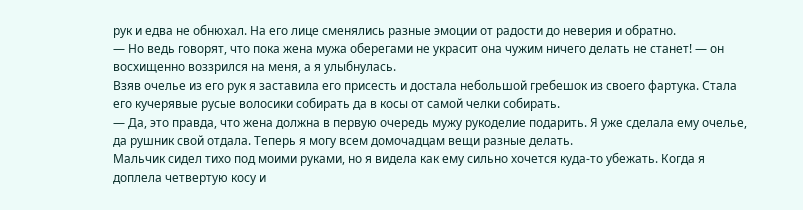рук и едва не обнюхал. На его лице сменялись разные эмоции от радости до неверия и обратно.
— Но ведь говорят, что пока жена мужа оберегами не украсит она чужим ничего делать не станет! — он восхищенно воззрился на меня, а я улыбнулась.
Взяв очелье из его рук я заставила его присесть и достала небольшой гребешок из своего фартука. Стала его кучерявые русые волосики собирать да в косы от самой челки собирать.
— Да, это правда, что жена должна в первую очередь мужу рукоделие подарить. Я уже сделала ему очелье, да рушник свой отдала. Теперь я могу всем домочадцам вещи разные делать.
Мальчик сидел тихо под моими руками, но я видела как ему сильно хочется куда-то убежать. Когда я доплела четвертую косу и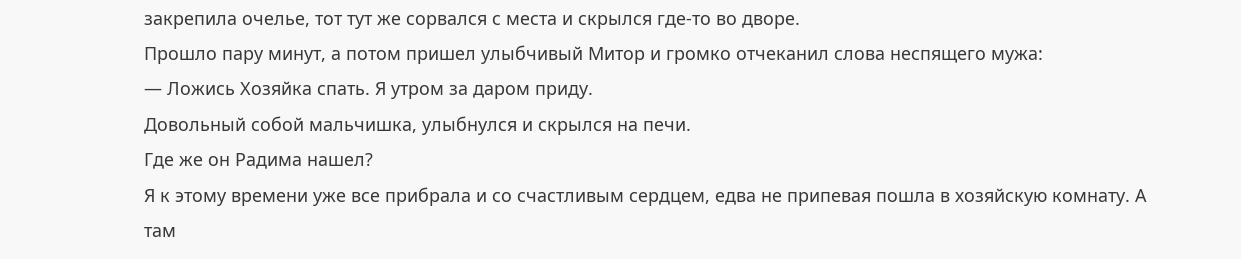закрепила очелье, тот тут же сорвался с места и скрылся где-то во дворе.
Прошло пару минут, а потом пришел улыбчивый Митор и громко отчеканил слова неспящего мужа:
— Ложись Хозяйка спать. Я утром за даром приду.
Довольный собой мальчишка, улыбнулся и скрылся на печи.
Где же он Радима нашел?
Я к этому времени уже все прибрала и со счастливым сердцем, едва не припевая пошла в хозяйскую комнату. А там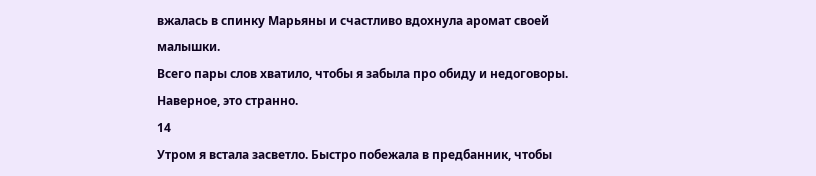вжалась в спинку Марьяны и счастливо вдохнула аромат своей малышки.
Всего пары слов хватило, чтобы я забыла про обиду и недоговоры. Наверное, это странно.
14
Утром я встала засветло. Быстро побежала в предбанник, чтобы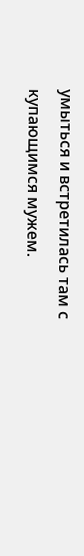умыться и встретилась там с купающимся мужем.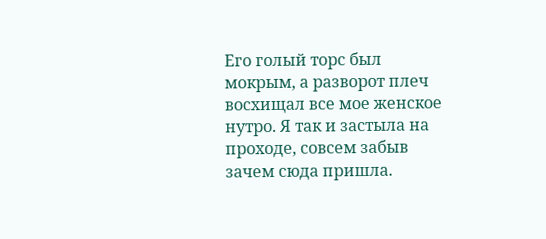Его голый торс был мокрым, а разворот плеч восхищал все мое женское нутро. Я так и застыла на проходе, совсем забыв зачем сюда пришла.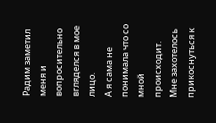Радим заметил меня и вопросительно вгляделся в мое лицо.
А я сама не понимала что со мной происходит. Мне захотелось прикоснуться к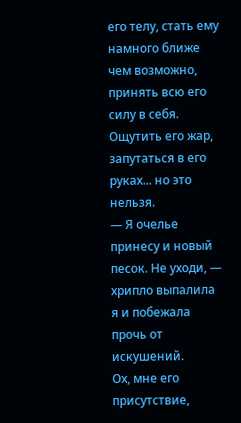его телу, стать ему намного ближе чем возможно, принять всю его силу в себя. Ощутить его жар, запутаться в его руках... но это нельзя.
— Я очелье принесу и новый песок. Не уходи, — хрипло выпалила я и побежала прочь от искушений.
Ох, мне его присутствие,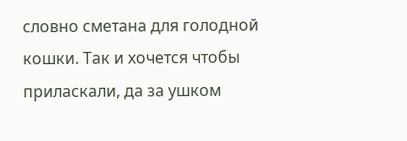словно сметана для голодной кошки. Так и хочется чтобы приласкали, да за ушком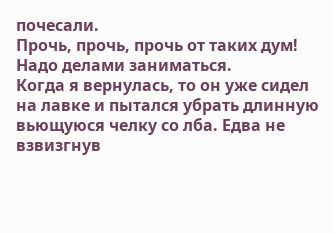почесали.
Прочь, прочь, прочь от таких дум! Надо делами заниматься.
Когда я вернулась, то он уже сидел на лавке и пытался убрать длинную вьющуюся челку со лба. Едва не взвизгнув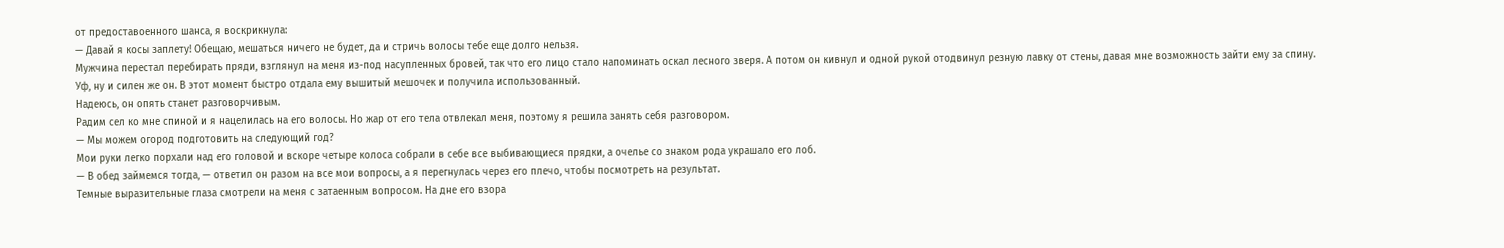от предоставоенного шанса, я воскрикнула:
— Давай я косы заплету! Обещаю, мешаться ничего не будет, да и стричь волосы тебе еще долго нельзя.
Мужчина перестал перебирать пряди, взглянул на меня из-под насупленных бровей, так что его лицо стало напоминать оскал лесного зверя. А потом он кивнул и одной рукой отодвинул резную лавку от стены, давая мне возможность зайти ему за спину.
Уф, ну и силен же он. В этот момент быстро отдала ему вышитый мешочек и получила использованный.
Надеюсь, он опять станет разговорчивым.
Радим сел ко мне спиной и я нацелилась на его волосы. Но жар от его тела отвлекал меня, поэтому я решила занять себя разговором.
— Мы можем огород подготовить на следующий год?
Мои руки легко порхали над его головой и вскоре четыре колоса собрали в себе все выбивающиеся прядки, а очелье со знаком рода украшало его лоб.
— В обед займемся тогда, — ответил он разом на все мои вопросы, а я перегнулась через его плечо, чтобы посмотреть на результат.
Темные выразительные глаза смотрели на меня с затаенным вопросом. На дне его взора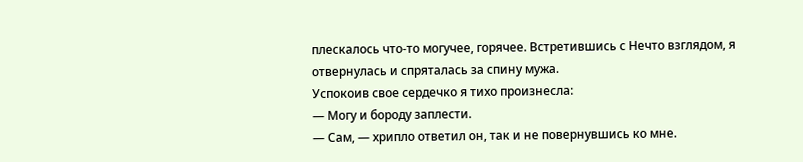плескалось что-то могучее, горячее. Встретившись с Нечто взглядом, я отвернулась и спряталась за спину мужа.
Успокоив свое сердечко я тихо произнесла:
— Могу и бороду заплести.
— Сам, — хрипло ответил он, так и не повернувшись ко мне.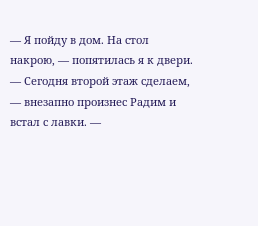— Я пойду в дом. На стол накрою, — попятилась я к двери.
— Сегодня второй этаж сделаем, — внезапно произнес Радим и встал с лавки. —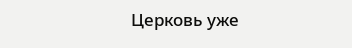Церковь уже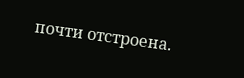почти отстроена.